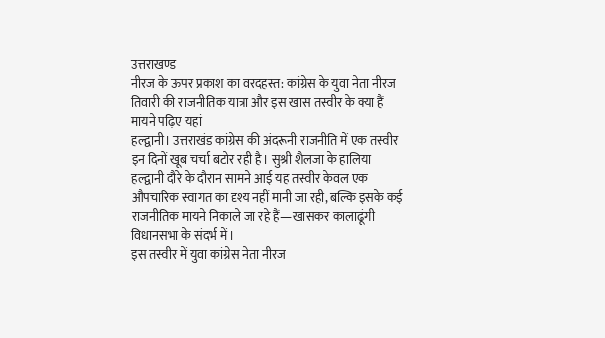उत्तराखण्ड
नीरज के ऊपर प्रकाश का वरदहस्त: कांग्रेस के युवा नेता नीरज तिवारी की राजनीतिक यात्रा और इस खास तस्वीर के क्या हैं मायने पढ़िए यहां
हल्द्वानी। उत्तराखंड कांग्रेस की अंदरूनी राजनीति में एक तस्वीर इन दिनों खूब चर्चा बटोर रही है। सुश्री शैलजा के हालिया हल्द्वानी दौरे के दौरान सामने आई यह तस्वीर केवल एक औपचारिक स्वागत का दृश्य नहीं मानी जा रही, बल्कि इसके कई राजनीतिक मायने निकाले जा रहे हैं—खासकर कालाढूंगी विधानसभा के संदर्भ में।
इस तस्वीर में युवा कांग्रेस नेता नीरज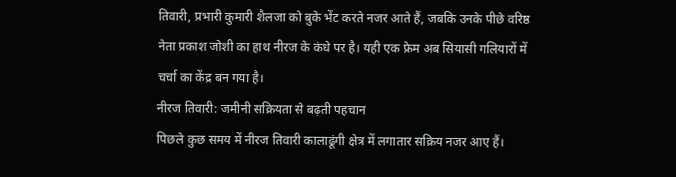तिवारी, प्रभारी कुमारी शैलजा को बुके भेंट करते नजर आते हैं, जबकि उनके पीछे वरिष्ठ नेता प्रकाश जोशी का हाथ नीरज के कंधे पर है। यही एक फ्रेम अब सियासी गलियारों में चर्चा का केंद्र बन गया है।
नीरज तिवारी: जमीनी सक्रियता से बढ़ती पहचान
पिछले कुछ समय में नीरज तिवारी कालाढूंगी क्षेत्र में लगातार सक्रिय नजर आए हैं।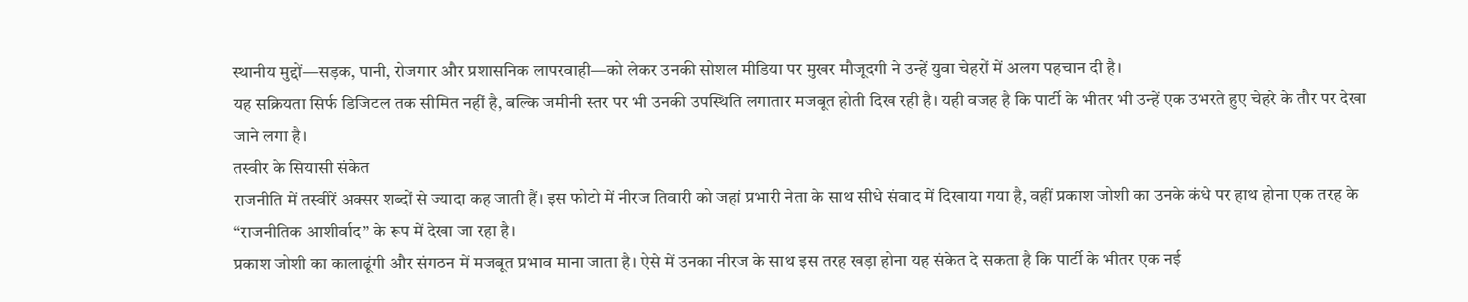स्थानीय मुद्दों—सड़क, पानी, रोजगार और प्रशासनिक लापरवाही—को लेकर उनकी सोशल मीडिया पर मुखर मौजूदगी ने उन्हें युवा चेहरों में अलग पहचान दी है।
यह सक्रियता सिर्फ डिजिटल तक सीमित नहीं है, बल्कि जमीनी स्तर पर भी उनकी उपस्थिति लगातार मजबूत होती दिख रही है। यही वजह है कि पार्टी के भीतर भी उन्हें एक उभरते हुए चेहरे के तौर पर देखा जाने लगा है।
तस्वीर के सियासी संकेत
राजनीति में तस्वीरें अक्सर शब्दों से ज्यादा कह जाती हैं। इस फोटो में नीरज तिवारी को जहां प्रभारी नेता के साथ सीधे संवाद में दिखाया गया है, वहीं प्रकाश जोशी का उनके कंधे पर हाथ होना एक तरह के “राजनीतिक आशीर्वाद” के रूप में देखा जा रहा है।
प्रकाश जोशी का कालाढूंगी और संगठन में मजबूत प्रभाव माना जाता है। ऐसे में उनका नीरज के साथ इस तरह खड़ा होना यह संकेत दे सकता है कि पार्टी के भीतर एक नई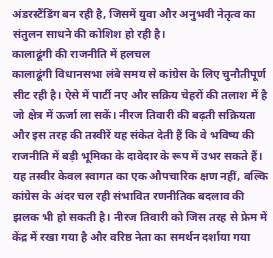अंडरस्टैंडिंग बन रही है, जिसमें युवा और अनुभवी नेतृत्व का संतुलन साधने की कोशिश हो रही है।
कालाढूंगी की राजनीति में हलचल
कालाढूंगी विधानसभा लंबे समय से कांग्रेस के लिए चुनौतीपूर्ण सीट रही है। ऐसे में पार्टी नए और सक्रिय चेहरों की तलाश में है जो क्षेत्र में ऊर्जा ला सकें। नीरज तिवारी की बढ़ती सक्रियता और इस तरह की तस्वीरें यह संकेत देती हैं कि वे भविष्य की राजनीति में बड़ी भूमिका के दावेदार के रूप में उभर सकते हैं।
यह तस्वीर केवल स्वागत का एक औपचारिक क्षण नहीं, बल्कि कांग्रेस के अंदर चल रही संभावित रणनीतिक बदलाव की झलक भी हो सकती है। नीरज तिवारी को जिस तरह से फ्रेम में केंद्र में रखा गया है और वरिष्ठ नेता का समर्थन दर्शाया गया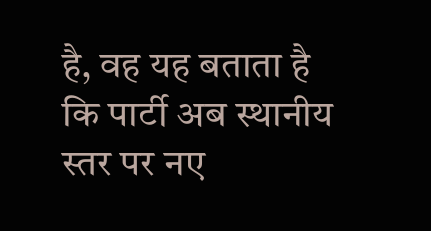है, वह यह बताता है कि पार्टी अब स्थानीय स्तर पर नए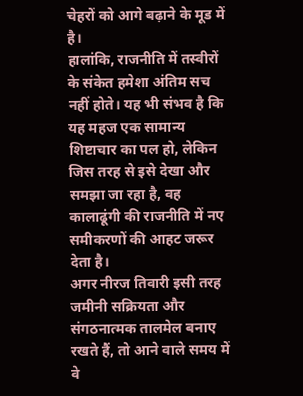चेहरों को आगे बढ़ाने के मूड में है।
हालांकि, राजनीति में तस्वीरों के संकेत हमेशा अंतिम सच नहीं होते। यह भी संभव है कि यह महज एक सामान्य शिष्टाचार का पल हो, लेकिन जिस तरह से इसे देखा और समझा जा रहा है, वह कालाढूंगी की राजनीति में नए समीकरणों की आहट जरूर देता है।
अगर नीरज तिवारी इसी तरह जमीनी सक्रियता और संगठनात्मक तालमेल बनाए रखते हैं, तो आने वाले समय में वे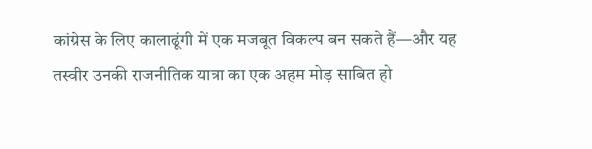कांग्रेस के लिए कालाढूंगी में एक मजबूत विकल्प बन सकते हैं—और यह तस्वीर उनकी राजनीतिक यात्रा का एक अहम मोड़ साबित हो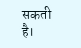सकती है।